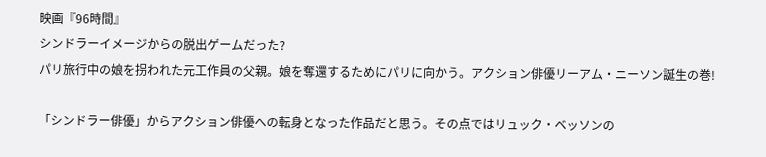映画『96時間』
シンドラーイメージからの脱出ゲームだった?
パリ旅行中の娘を拐われた元工作員の父親。娘を奪還するためにパリに向かう。アクション俳優リーアム・ニーソン誕生の巻!

「シンドラー俳優」からアクション俳優への転身となった作品だと思う。その点ではリュック・ベッソンの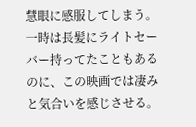慧眼に感服してしまう。一時は長髪にライトセーバー持ってたこともあるのに、この映画では凄みと気合いを感じさせる。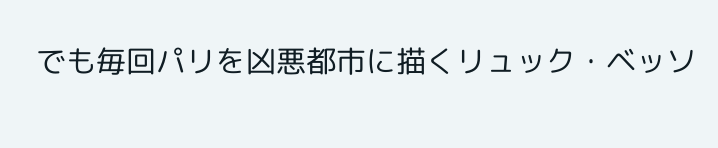でも毎回パリを凶悪都市に描くリュック・ベッソ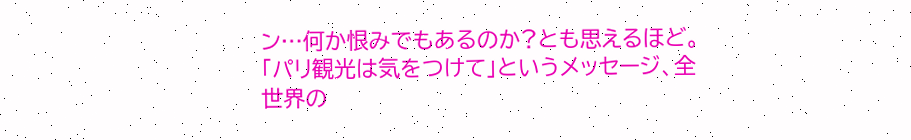ン…何か恨みでもあるのか?とも思えるほど。「パリ観光は気をつけて」というメッセージ、全世界の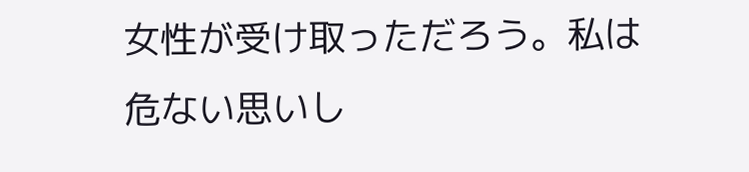女性が受け取っただろう。私は危ない思いし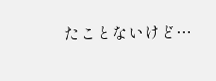たことないけど…